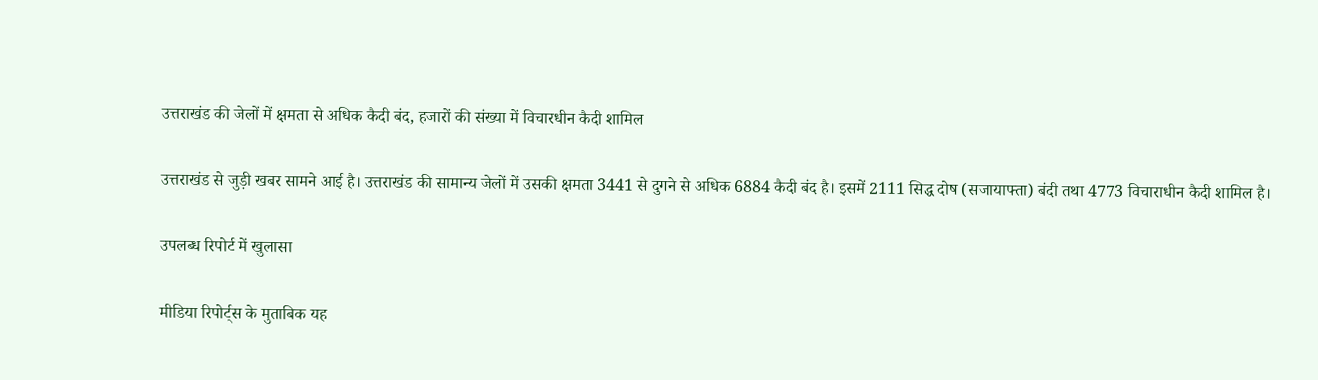उत्तराखंड की जेलों में क्षमता से अधिक कैदी बंद, हजारों की संख्या में विचारधीन कैदी शामिल

उत्तराखंड से जुड़ी खबर सामने आई है। उत्तराखंड की सामान्य जेलों में उसकी क्षमता 3441 से दुगने से अधिक 6884 कैदी बंद है। इसमें 2111 सिद्ध दोष (सजायाफ्ता) बंदी तथा 4773 विचाराधीन कैदी शामिल है।

उपलब्ध रिपोर्ट में खुलासा

मीडिया रिपोर्ट्स के मुताबिक यह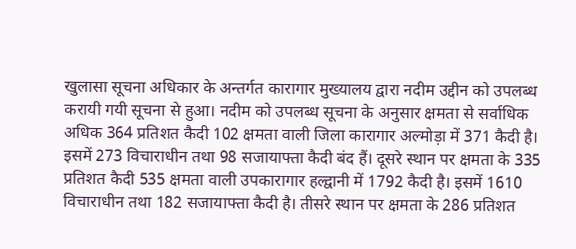खुलासा सूचना अधिकार के अन्तर्गत कारागार मुख्यालय द्वारा नदीम उद्दीन को उपलब्ध करायी गयी सूचना से हुआ। नदीम को उपलब्ध सूचना के अनुसार क्षमता से सर्वाधिक अधिक 364 प्रतिशत कैदी 102 क्षमता वाली जिला कारागार अल्मोड़ा में 371 कैदी है। इसमें 273 विचाराधीन तथा 98 सजायाफ्ता कैदी बंद हैं। दूसरे स्थान पर क्षमता के 335 प्रतिशत कैदी 535 क्षमता वाली उपकारागार हल्द्वानी में 1792 कैदी है। इसमें 1610 विचाराधीन तथा 182 सजायाफ्ता कैदी है। तीसरे स्थान पर क्षमता के 286 प्रतिशत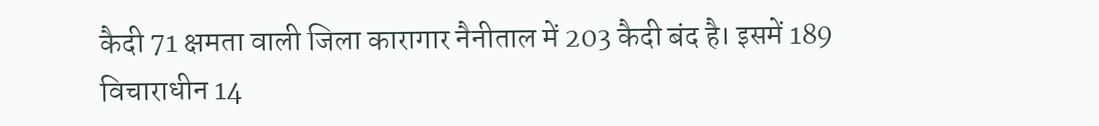कैदी 71 क्षमता वाली जिला कारागार नैनीताल में 203 कैदी बंद है। इसमें 189 विचाराधीन 14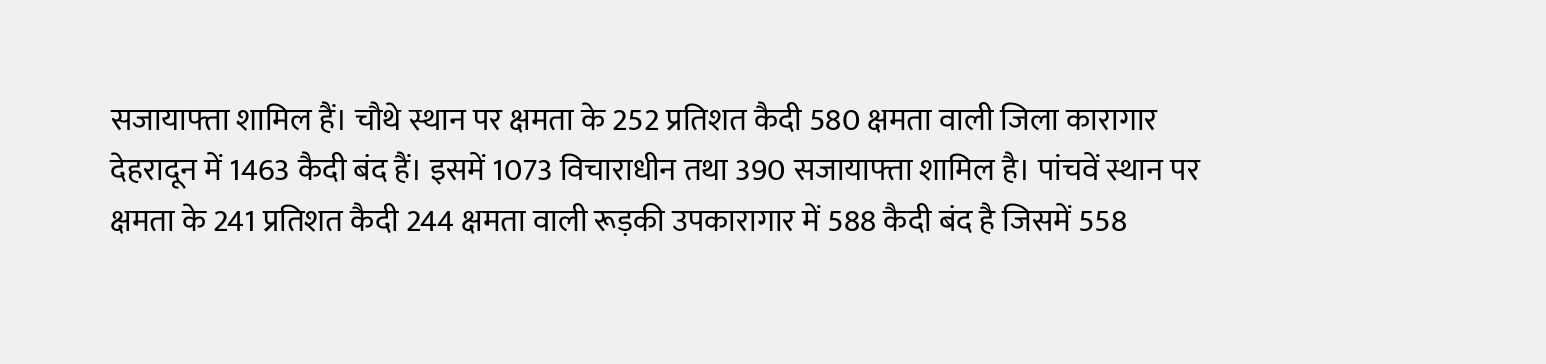सजायाफ्ता शामिल हैं। चौथे स्थान पर क्षमता के 252 प्रतिशत कैदी 580 क्षमता वाली जिला कारागार देहरादून में 1463 कैदी बंद हैं। इसमें 1073 विचाराधीन तथा 390 सजायाफ्ता शामिल है। पांचवें स्थान पर क्षमता के 241 प्रतिशत कैदी 244 क्षमता वाली रूड़की उपकारागार में 588 कैदी बंद है जिसमें 558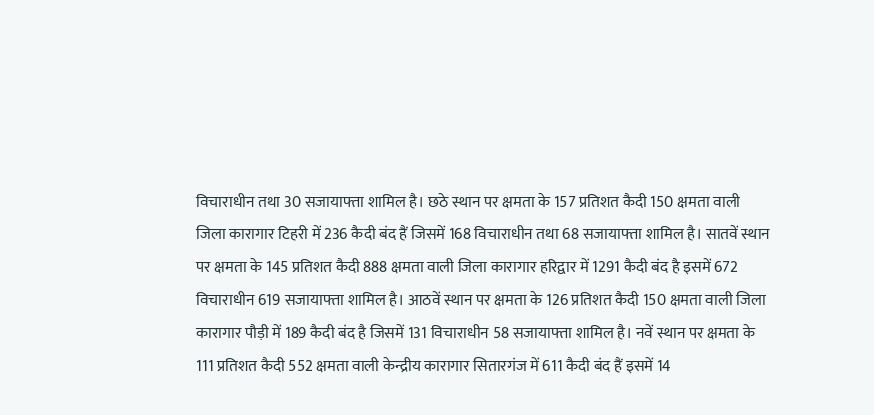विचाराधीन तथा 30 सजायाफ्ता शामिल है। छठे स्थान पर क्षमता के 157 प्रतिशत कैदी 150 क्षमता वाली जिला कारागार टिहरी में 236 कैदी बंद हैं जिसमें 168 विचाराधीन तथा 68 सजायाफ्ता शामिल है। सातवें स्थान पर क्षमता के 145 प्रतिशत कैदी 888 क्षमता वाली जिला कारागार हरिद्वार में 1291 कैदी बंद है इसमें 672 विचाराधीन 619 सजायाफ्ता शामिल है। आठवें स्थान पर क्षमता के 126 प्रतिशत कैदी 150 क्षमता वाली जिला कारागार पौड़ी में 189 कैदी बंद है जिसमें 131 विचाराधीन 58 सजायाफ्ता शामिल है। नवें स्थान पर क्षमता के 111 प्रतिशत कैदी 552 क्षमता वाली केन्द्रीय कारागार सितारगंज में 611 कैदी बंद हैं इसमें 14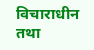विचाराधीन तथा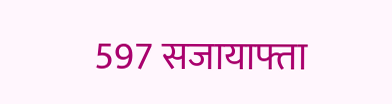597 सजायाफ्ता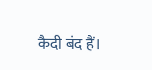कैदी बंद हैं।